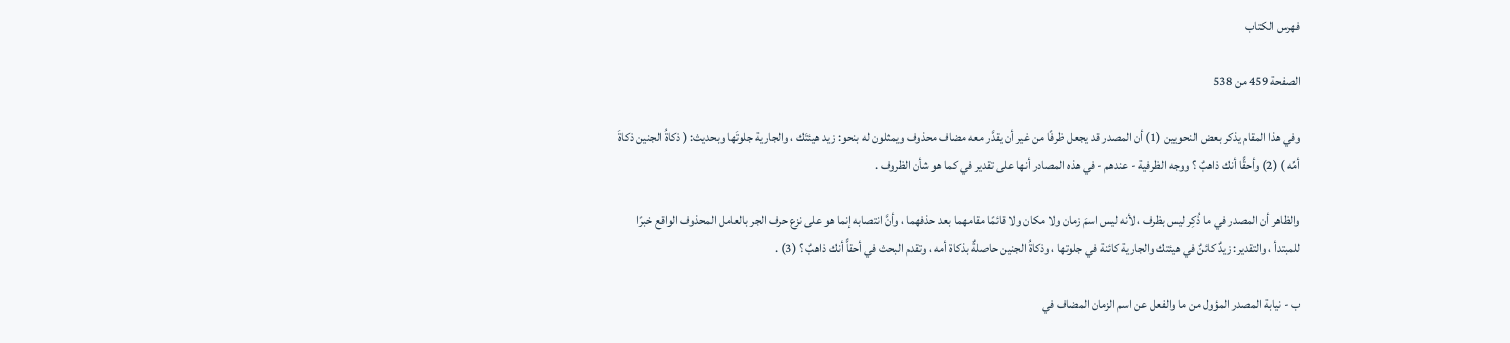فهرس الكتاب

الصفحة 459 من 538

وفي هذا المقام يذكر بعض النحويين (1) أن المصدر قد يجعل ظرفًا من غير أن يقدَّر معه مضاف محذوف ويمثلون له بنحو: زيد هيئتَك ، والجارية جلوتَها وبحديث: ( ذكاةُ الجنين ذكاةَ أمِّه ) (2) وأحقًّا أنك ذاهبٌ ؟ ووجه الظرفية - عندهم - في هذه المصادر أنها على تقدير في كما هو شأن الظروف .

والظاهر أن المصدر في ما ذُكِر ليس بظرف ، لأنه ليس اسمَ زمان ولا مكان ولا قائمًا مقامهما بعد حذفهما ، وأنَّ انتصابه إنما هو على نزع حرف الجر بالعامل المحذوف الواقع خبرًا للمبتدأ ، والتقدير: زيدٌ كائنٌ في هيئتك والجارية كائنة في جلوتها ، وذكاةُ الجنين حاصلةٌ بذكاة أمه ، وتقدم البحث في أحقاًّ أنك ذاهبٌ ؟ (3) .

ب - نيابة المصدر المؤول من ما والفعل عن اسم الزمان المضاف في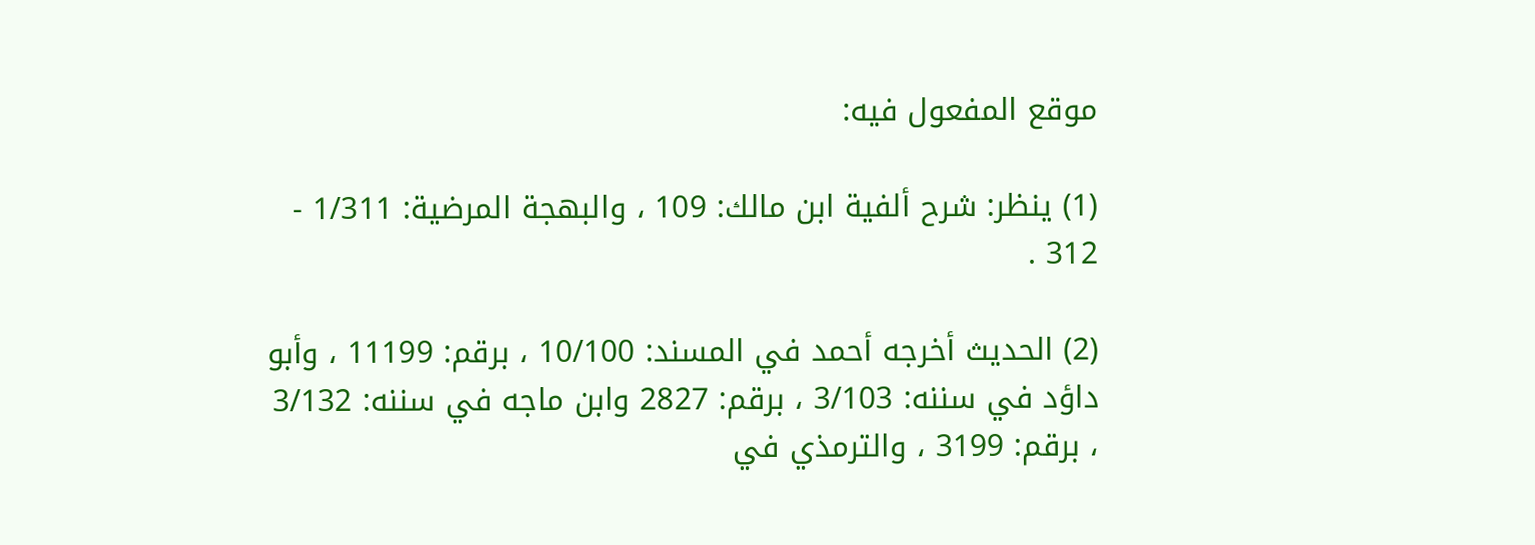موقع المفعول فيه:

(1) ينظر: شرح ألفية ابن مالك: 109 ، والبهجة المرضية: 1/311 - 312 .

(2) الحديث أخرجه أحمد في المسند: 10/100 ، برقم: 11199 ، وأبو داؤد في سننه: 3/103 ، برقم: 2827 وابن ماجه في سننه: 3/132 ، برقم: 3199 ، والترمذي في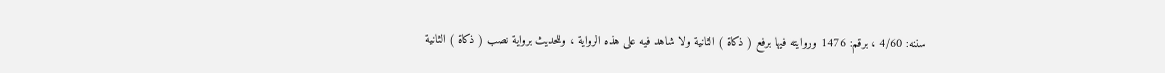سننه: 4/60 ، برقم: 1476 وروايته فيها برفع ( ذكاة ) الثانية ولا شاهد فيه على هذه الرواية ، وللحديث برواية نصب ( ذكاة ) الثانية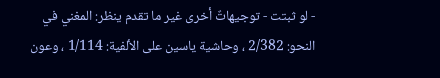- لو ثبتت - توجيهاتٌ أخرى غير ما تقدم ينظر: المغني في النحو: 2/382 ، وحاشية ياسين على الألفية: 1/114 ، وعون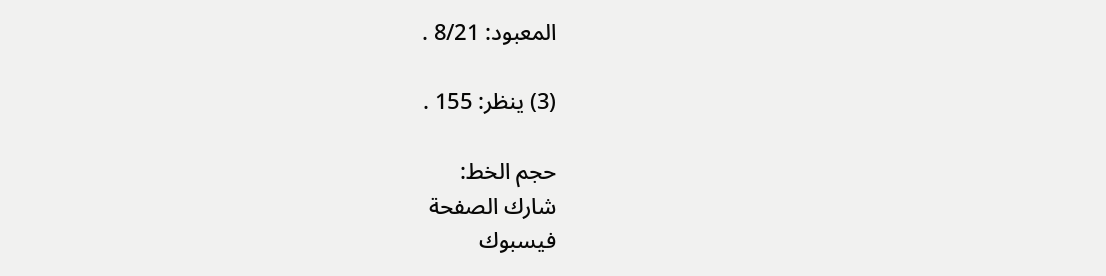المعبود: 8/21 .

(3) ينظر: 155 .

حجم الخط:
شارك الصفحة
فيسبوك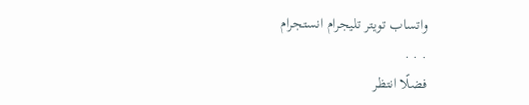واتساب تويتر تليجرام انستجرام
. . .
فضلًا انتظر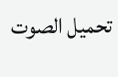تحميل الصوت